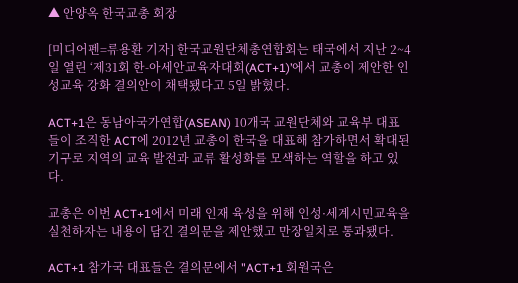▲ 안양옥 한국교총 회장

[미디어펜=류용환 기자] 한국교원단체총연합회는 태국에서 지난 2~4일 열린 ‘제31회 한-아세안교육자대회(ACT+1)’에서 교총이 제안한 인성교육 강화 결의안이 채택됐다고 5일 밝혔다.

ACT+1은 동남아국가연합(ASEAN) 10개국 교원단체와 교육부 대표들이 조직한 ACT에 2012년 교총이 한국을 대표해 참가하면서 확대된 기구로 지역의 교육 발전과 교류 활성화를 모색하는 역할을 하고 있다.

교총은 이번 ACT+1에서 미래 인재 육성을 위해 인성·세계시민교육을 실천하자는 내용이 담긴 결의문을 제안했고 만장일치로 통과됐다.

ACT+1 참가국 대표들은 결의문에서 "ACT+1 회원국은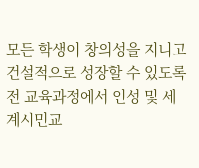모든 학생이 창의성을 지니고 건설적으로 성장할 수 있도록 전 교육과정에서 인성 및 세계시민교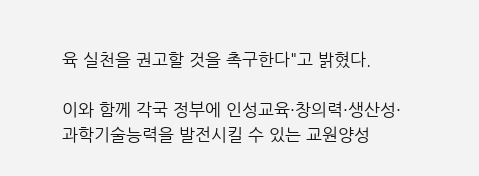육 실천을 권고할 것을 촉구한다"고 밝혔다.

이와 함께 각국 정부에 인성교육·창의력·생산성·과학기술능력을 발전시킬 수 있는 교원양성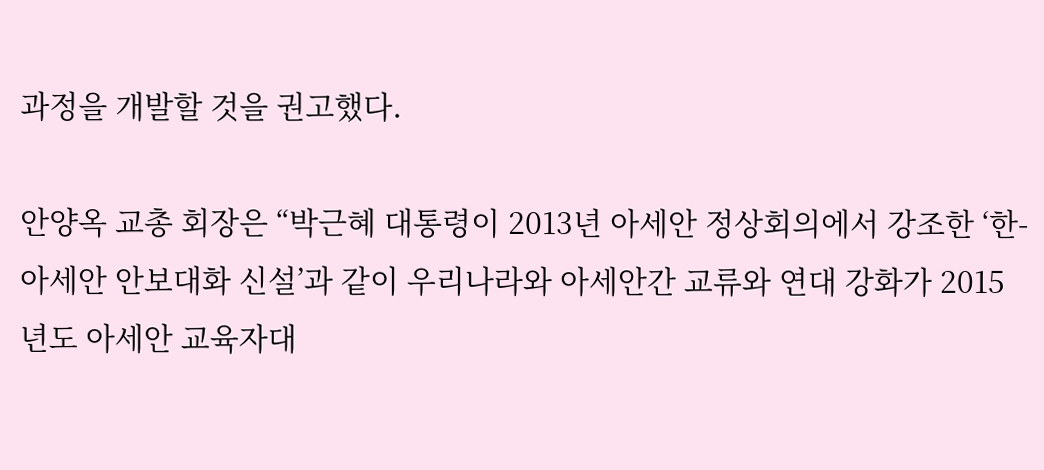과정을 개발할 것을 권고했다.

안양옥 교총 회장은 “박근혜 대통령이 2013년 아세안 정상회의에서 강조한 ‘한-아세안 안보대화 신설’과 같이 우리나라와 아세안간 교류와 연대 강화가 2015년도 아세안 교육자대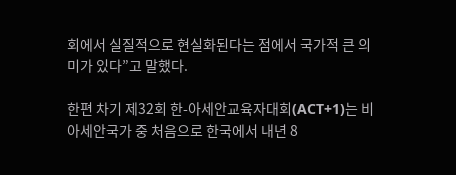회에서 실질적으로 현실화된다는 점에서 국가적 큰 의미가 있다”고 말했다.

한편 차기 제32회 한-아세안교육자대회(ACT+1)는 비아세안국가 중 처음으로 한국에서 내년 8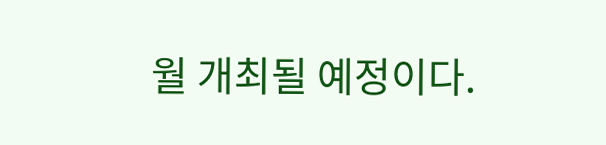월 개최될 예정이다.